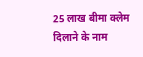25 लाख बीमा क्लेम दिलाने के नाम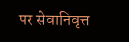पर सेवानिवृत्त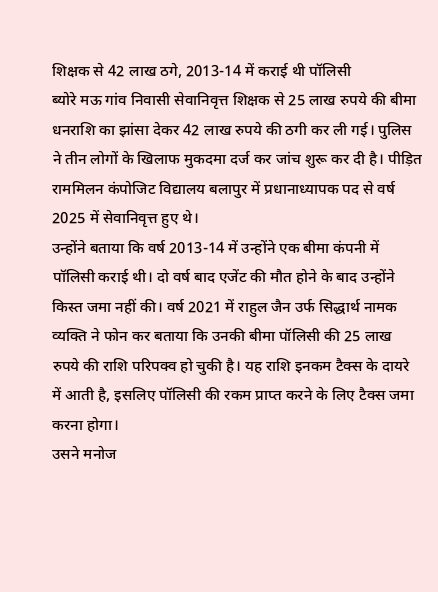शिक्षक से 42 लाख ठगे, 2013-14 में कराई थी पॉलिसी
ब्योरे मऊ गांव निवासी सेवानिवृत्त शिक्षक से 25 लाख रुपये की बीमा धनराशि का झांसा देकर 42 लाख रुपये की ठगी कर ली गई। पुलिस ने तीन लोगों के खिलाफ मुकदमा दर्ज कर जांच शुरू कर दी है। पीड़ित राममिलन कंपोजिट विद्यालय बलापुर में प्रधानाध्यापक पद से वर्ष 2025 में सेवानिवृत्त हुए थे।
उन्होंने बताया कि वर्ष 2013-14 में उन्होंने एक बीमा कंपनी में पॉलिसी कराई थी। दो वर्ष बाद एजेंट की मौत होने के बाद उन्होंने किस्त जमा नहीं की। वर्ष 2021 में राहुल जैन उर्फ सिद्धार्थ नामक व्यक्ति ने फोन कर बताया कि उनकी बीमा पॉलिसी की 25 लाख रुपये की राशि परिपक्व हो चुकी है। यह राशि इनकम टैक्स के दायरे में आती है, इसलिए पॉलिसी की रकम प्राप्त करने के लिए टैक्स जमा करना होगा।
उसने मनोज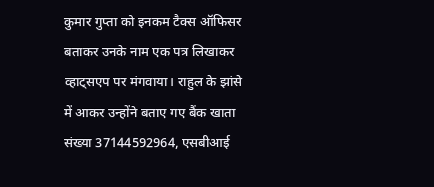कुमार गुप्ता को इनकम टैक्स ऑफिसर बताकर उनके नाम एक पत्र लिखाकर व्हाट्सएप पर मंगवाया। राहुल के झांसे में आकर उन्होंने बताए गए बैंक खाता संख्या 37144592964, एसबीआई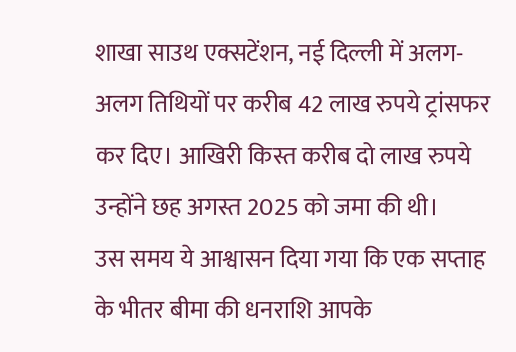शाखा साउथ एक्सटेंशन, नई दिल्ली में अलग-अलग तिथियों पर करीब 42 लाख रुपये ट्रांसफर कर दिए। आखिरी किस्त करीब दो लाख रुपये उन्होंने छह अगस्त 2025 को जमा की थी।
उस समय ये आश्वासन दिया गया कि एक सप्ताह के भीतर बीमा की धनराशि आपके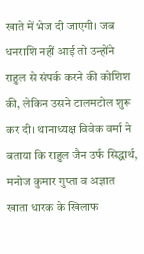खाते में भेज दी जाएगी। जब धनराशि नहीं आई तो उन्होंने राहुल से संपर्क करने की कोशिश की, लेकिन उसने टालमटोल शुरू कर दी। थानाध्यक्ष विवेक वर्मा ने बताया कि राहुल जैन उर्फ सिद्धार्थ, मनोज कुमार गुप्ता व अज्ञात खाता धारक के खिलाफ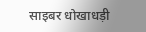साइबर धोखाधड़ी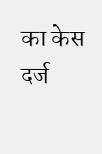का केस दर्ज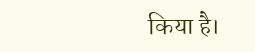किया है।